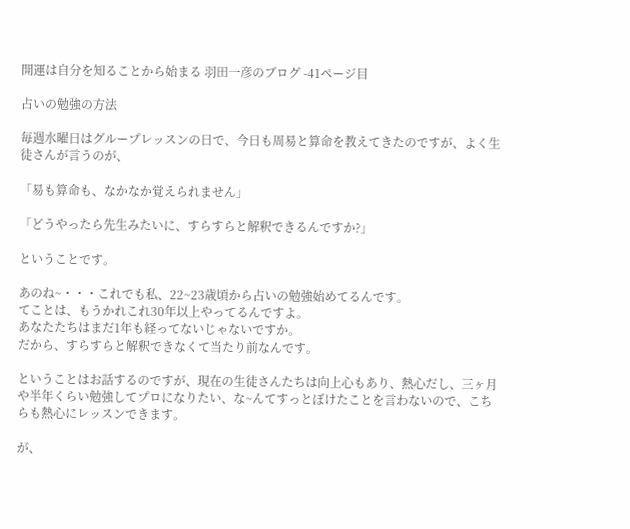開運は自分を知ることから始まる 羽田一彦のブログ -41ページ目

占いの勉強の方法

毎週水曜日はグループレッスンの日で、今日も周易と算命を教えてきたのですが、よく生徒さんが言うのが、

「易も算命も、なかなか覚えられません」

「どうやったら先生みたいに、すらすらと解釈できるんですか?」

ということです。

あのね~・・・これでも私、22~23歳頃から占いの勉強始めてるんです。
てことは、もうかれこれ30年以上やってるんですよ。
あなたたちはまだ1年も経ってないじゃないですか。
だから、すらすらと解釈できなくて当たり前なんです。

ということはお話するのですが、現在の生徒さんたちは向上心もあり、熱心だし、三ヶ月や半年くらい勉強してプロになりたい、な~んてすっとぼけたことを言わないので、こちらも熱心にレッスンできます。

が、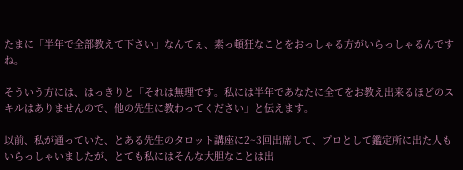たまに「半年で全部教えて下さい」なんてぇ、素っ頓狂なことをおっしゃる方がいらっしゃるんですね。

そういう方には、はっきりと「それは無理です。私には半年であなたに全てをお教え出来るほどのスキルはありませんので、他の先生に教わってください」と伝えます。

以前、私が通っていた、とある先生のタロット講座に2~3回出席して、プロとして鑑定所に出た人もいらっしゃいましたが、とても私にはそんな大胆なことは出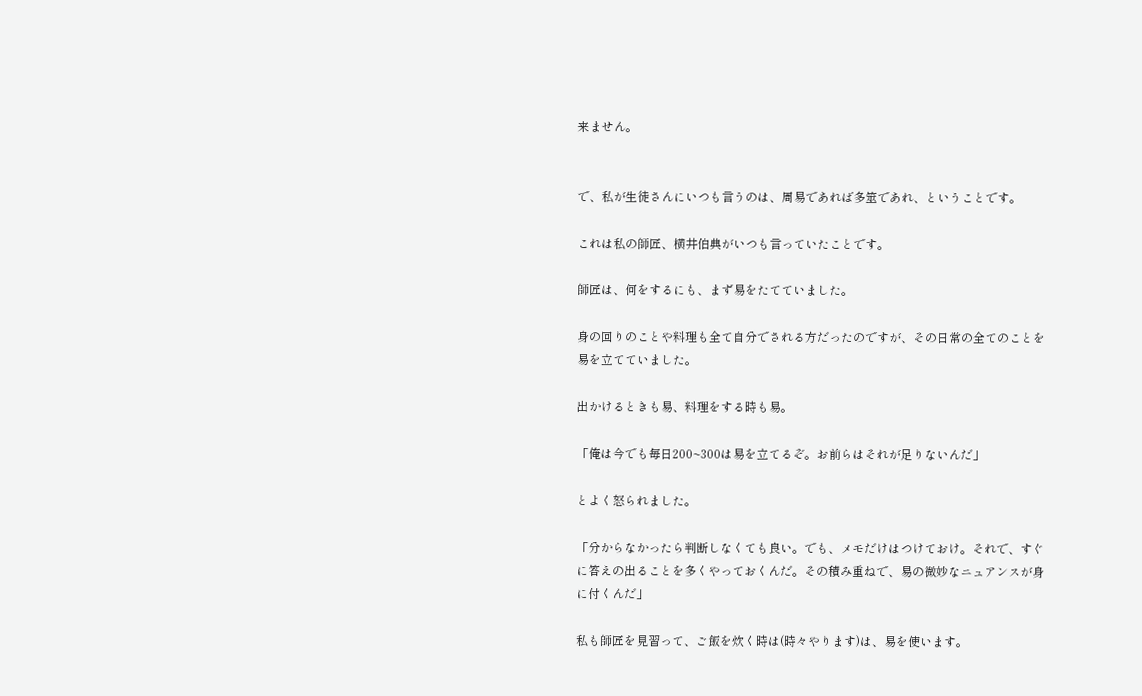来ません。


で、私が生徒さんにいつも言うのは、周易であれば多筮であれ、ということです。

これは私の師匠、横井伯典がいつも言っていたことです。

師匠は、何をするにも、まず易をたてていました。

身の回りのことや料理も全て自分でされる方だったのですが、その日常の全てのことを易を立てていました。

出かけるときも易、料理をする時も易。

「俺は今でも毎日200~300は易を立てるぞ。お前らはそれが足りないんだ」

とよく怒られました。

「分からなかったら判断しなくても良い。でも、メモだけはつけておけ。それで、すぐに答えの出ることを多くやっておくんだ。その積み重ねで、易の微妙なニュアンスが身に付くんだ」

私も師匠を見習って、ご飯を炊く時は(時々やります)は、易を使います。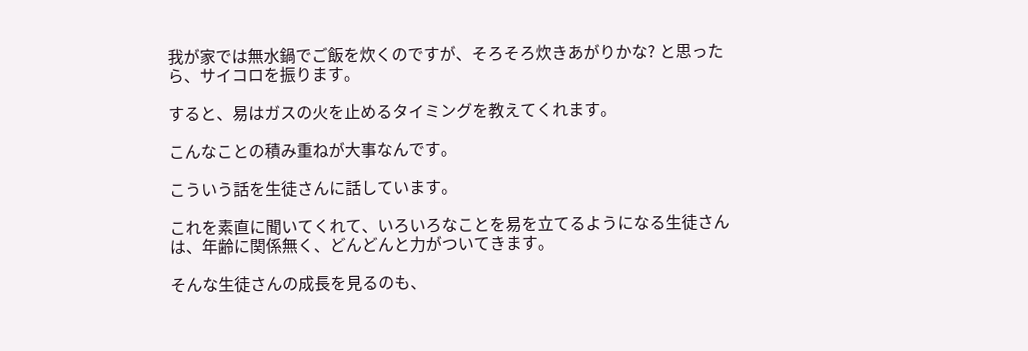我が家では無水鍋でご飯を炊くのですが、そろそろ炊きあがりかな? と思ったら、サイコロを振ります。

すると、易はガスの火を止めるタイミングを教えてくれます。

こんなことの積み重ねが大事なんです。

こういう話を生徒さんに話しています。

これを素直に聞いてくれて、いろいろなことを易を立てるようになる生徒さんは、年齢に関係無く、どんどんと力がついてきます。

そんな生徒さんの成長を見るのも、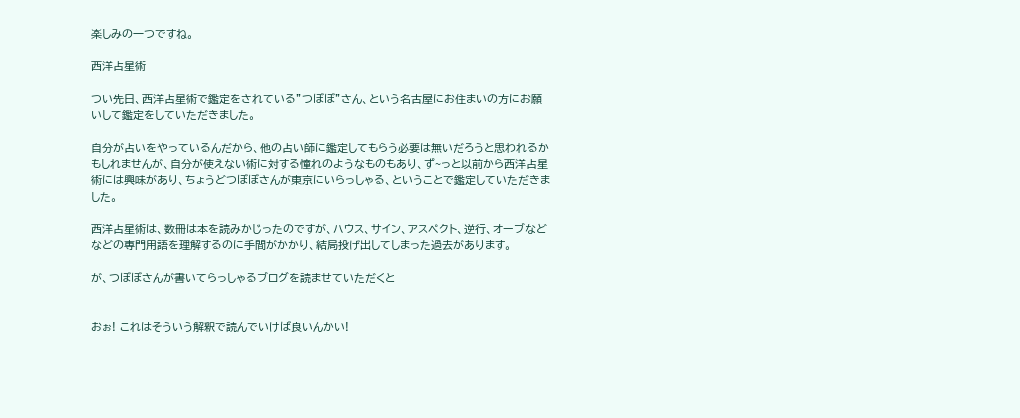楽しみの一つですね。

西洋占星術

つい先日、西洋占星術で鑑定をされている”つぼぼ”さん、という名古屋にお住まいの方にお願いして鑑定をしていただきました。

自分が占いをやっているんだから、他の占い師に鑑定してもらう必要は無いだろうと思われるかもしれませんが、自分が使えない術に対する憧れのようなものもあり、ず~っと以前から西洋占星術には興味があり、ちょうどつぼぼさんが東京にいらっしゃる、ということで鑑定していただきました。

西洋占星術は、数冊は本を読みかじったのですが、ハウス、サイン、アスペクト、逆行、オーブなどなどの専門用語を理解するのに手間がかかり、結局投げ出してしまった過去があります。

が、つぼぼさんが書いてらっしゃるブログを読ませていただくと


おぉ! これはそういう解釈で読んでいけば良いんかい!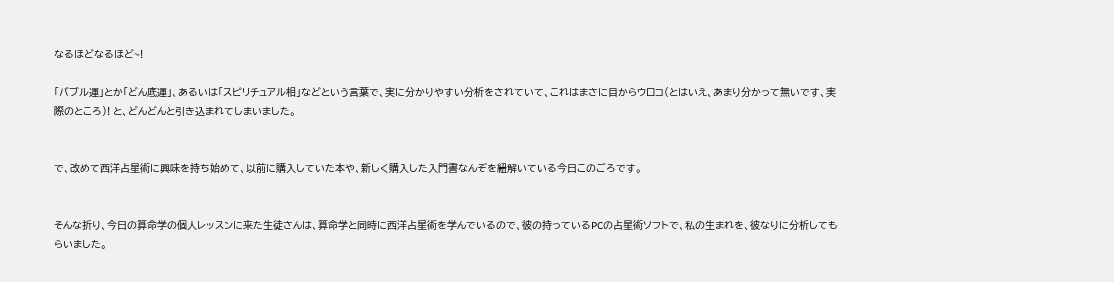なるほどなるほど~!

「バブル運」とか「どん底運」、あるいは「スピリチュアル相」などという言葉で、実に分かりやすい分析をされていて、これはまさに目からウロコ(とはいえ、あまり分かって無いです、実際のところ)! と、どんどんと引き込まれてしまいました。


で、改めて西洋占星術に興味を持ち始めて、以前に購入していた本や、新しく購入した入門書なんぞを紐解いている今日このごろです。


そんな折り、今日の算命学の個人レッスンに来た生徒さんは、算命学と同時に西洋占星術を学んでいるので、彼の持っているPCの占星術ソフトで、私の生まれを、彼なりに分析してもらいました。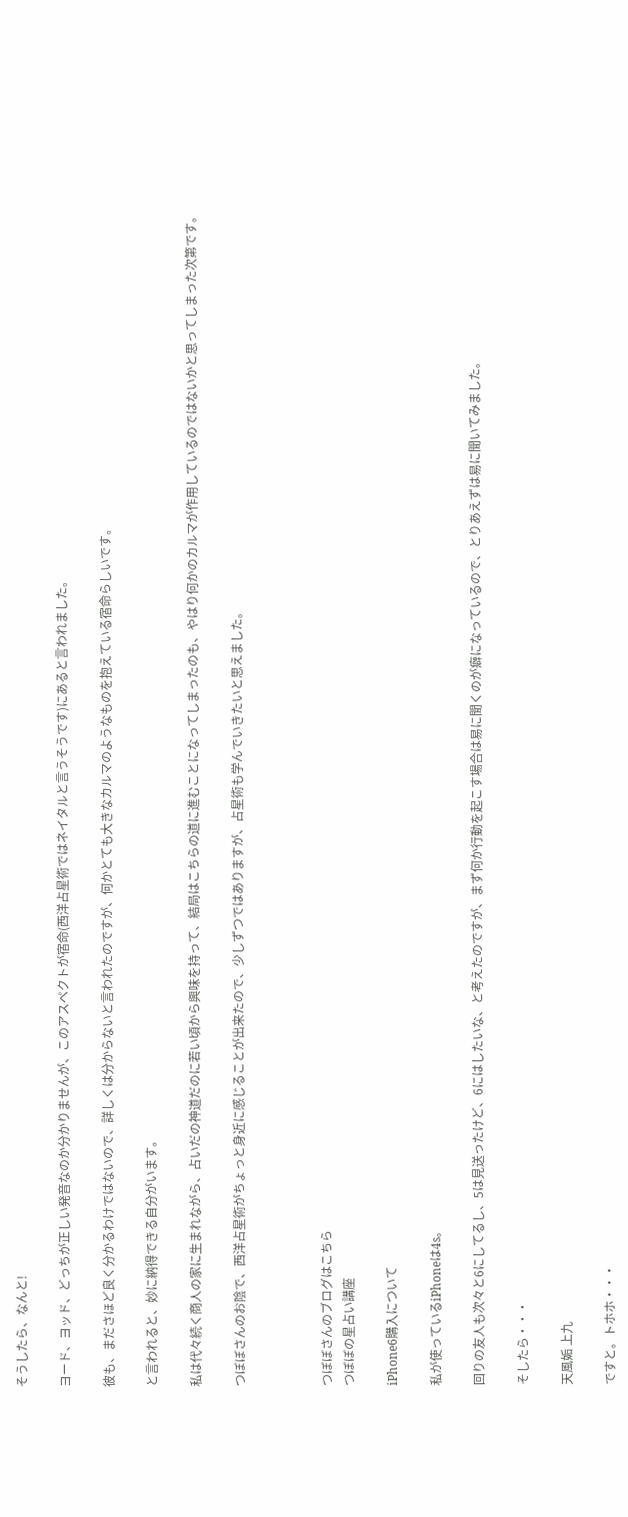そうしたら、なんと!

ヨード、ヨッド、どっちが正しい発音なのか分かりませんが、このアスペクトが宿命(西洋占星術ではネイタルと言うそうです)にあると言われました。

彼も、まださほど良く分かるわけではないので、詳しくは分からないと言われたのですが、何かとても大きなカルマのようなものを抱えている宿命らしいです。

と言われると、妙に納得できる自分がいます。

私は代々続く商人の家に生まれながら、占いだの神道だのに若い頃から興味を持って、結局はこちらの道に進むことになってしまったのも、やはり何かのカルマが作用しているのではないかと思ってしまった次第です。

つぼぼさんのお陰で、西洋占星術がちょっと身近に感じることが出来たので、少しずつではありますが、占星術も学んでいきたいと思えました。



つぼぼさんのブログはこちら
つぼぼの星占い講座

iPhone6購入について

私が使っているiPhoneは4s。

回りの友人も次々と6にしてるし、5は見送ったけど、6にはしたいな、と考えたのですが、まず何か行動を起こす場合は易に聞くのが癖になっているので、とりあえずは易に聞いてみました。

そしたら・・・

天風姤 上九

ですと。トホホ・・・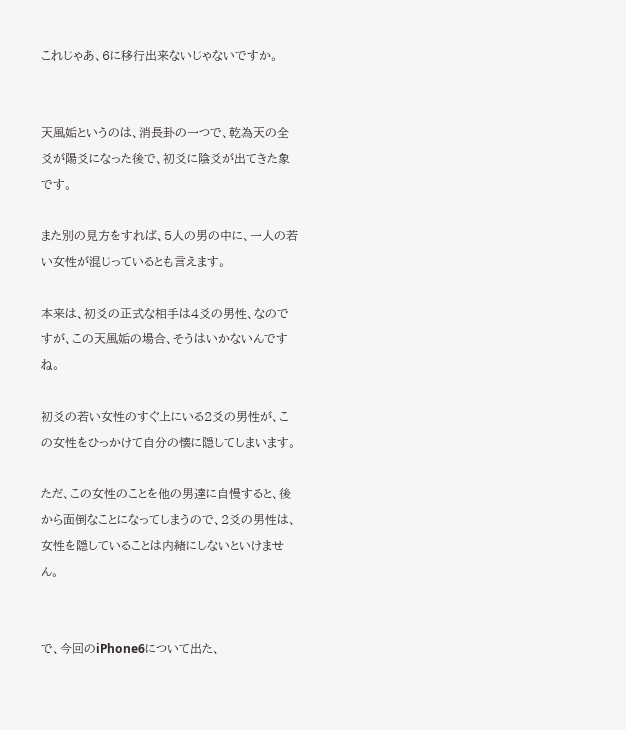これじゃあ、6に移行出来ないじゃないですか。


天風姤というのは、消長卦の一つで、乾為天の全爻が陽爻になった後で、初爻に陰爻が出てきた象です。

また別の見方をすれば、5人の男の中に、一人の若い女性が混じっているとも言えます。

本来は、初爻の正式な相手は4爻の男性、なのですが、この天風姤の場合、そうはいかないんですね。

初爻の若い女性のすぐ上にいる2爻の男性が、この女性をひっかけて自分の懐に隠してしまいます。

ただ、この女性のことを他の男達に自慢すると、後から面倒なことになってしまうので、2爻の男性は、女性を隠していることは内緒にしないといけません。


で、今回のiPhone6について出た、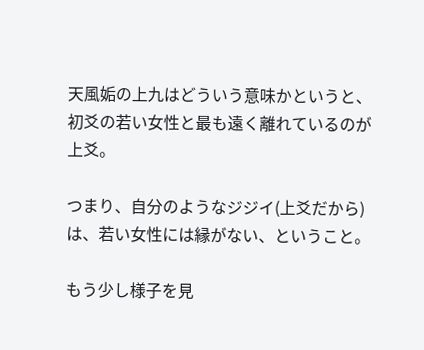天風姤の上九はどういう意味かというと、初爻の若い女性と最も遠く離れているのが上爻。

つまり、自分のようなジジイ(上爻だから)は、若い女性には縁がない、ということ。

もう少し様子を見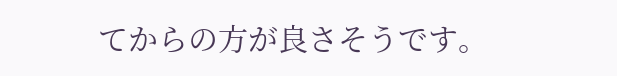てからの方が良さそうです。